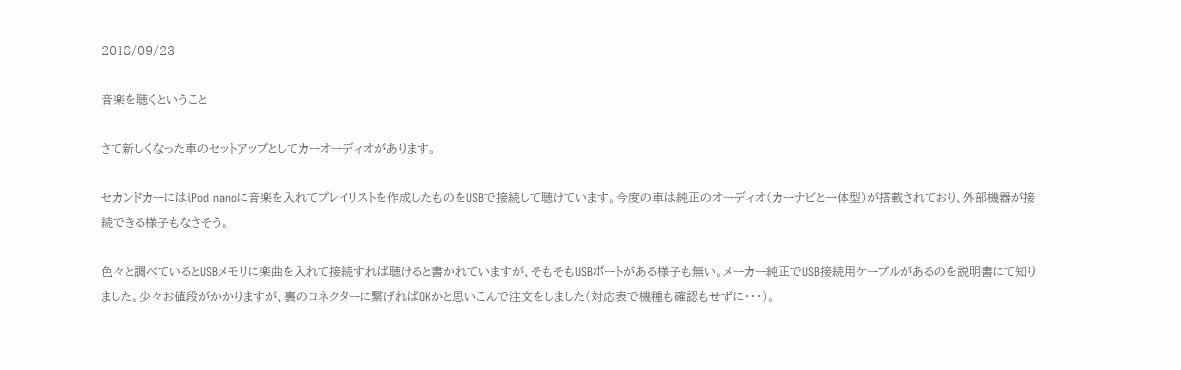2018/09/23

音楽を聴くということ

さて新しくなった車のセットアップとしてカーオーディオがあります。

セカンドカーにはiPod nanoに音楽を入れてプレイリストを作成したものをUSBで接続して聴けています。今度の車は純正のオーディオ(カーナビと一体型)が搭載されており、外部機器が接続できる様子もなさそう。

色々と調べているとUSBメモリに楽曲を入れて接続すれば聴けると書かれていますが、そもそもUSBポートがある様子も無い。メーカー純正でUSB接続用ケーブルがあるのを説明書にて知りました。少々お値段がかかりますが、裏のコネクターに繋げればOKかと思いこんで注文をしました(対応表で機種も確認もせずに・・・)。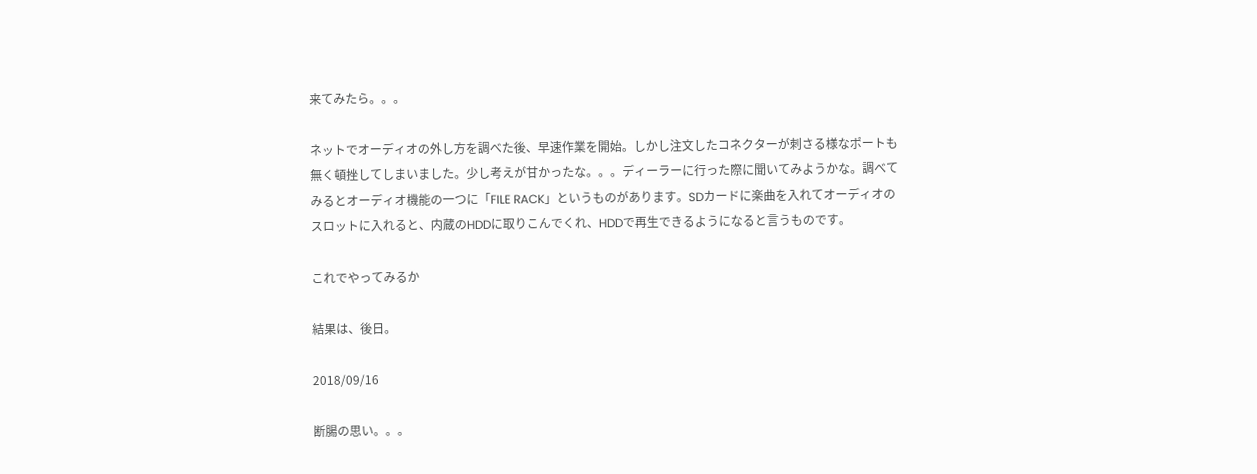来てみたら。。。

ネットでオーディオの外し方を調べた後、早速作業を開始。しかし注文したコネクターが刺さる様なポートも無く頓挫してしまいました。少し考えが甘かったな。。。ディーラーに行った際に聞いてみようかな。調べてみるとオーディオ機能の一つに「FILE RACK」というものがあります。SDカードに楽曲を入れてオーディオのスロットに入れると、内蔵のHDDに取りこんでくれ、HDDで再生できるようになると言うものです。

これでやってみるか

結果は、後日。

2018/09/16

断腸の思い。。。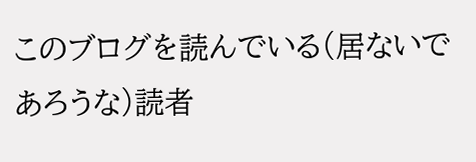このブログを読んでいる(居ないであろうな)読者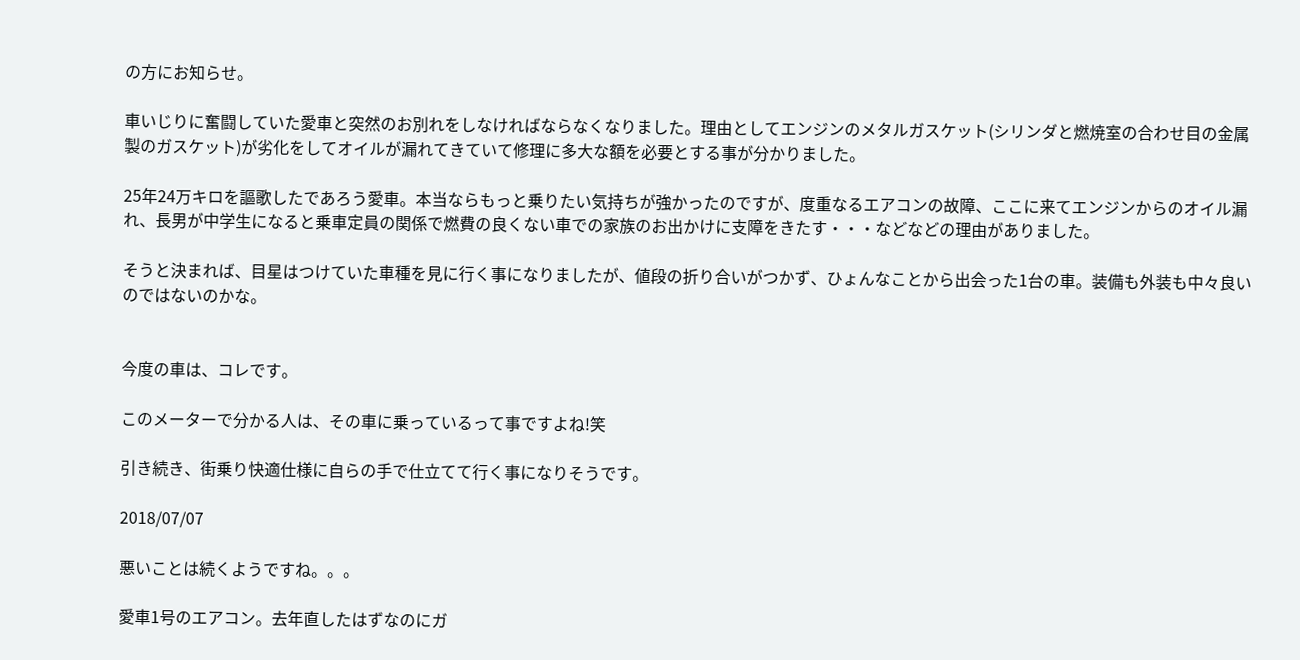の方にお知らせ。

車いじりに奮闘していた愛車と突然のお別れをしなければならなくなりました。理由としてエンジンのメタルガスケット(シリンダと燃焼室の合わせ目の金属製のガスケット)が劣化をしてオイルが漏れてきていて修理に多大な額を必要とする事が分かりました。

25年24万キロを謳歌したであろう愛車。本当ならもっと乗りたい気持ちが強かったのですが、度重なるエアコンの故障、ここに来てエンジンからのオイル漏れ、長男が中学生になると乗車定員の関係で燃費の良くない車での家族のお出かけに支障をきたす・・・などなどの理由がありました。

そうと決まれば、目星はつけていた車種を見に行く事になりましたが、値段の折り合いがつかず、ひょんなことから出会った1台の車。装備も外装も中々良いのではないのかな。


今度の車は、コレです。

このメーターで分かる人は、その車に乗っているって事ですよね!笑

引き続き、街乗り快適仕様に自らの手で仕立てて行く事になりそうです。

2018/07/07

悪いことは続くようですね。。。

愛車1号のエアコン。去年直したはずなのにガ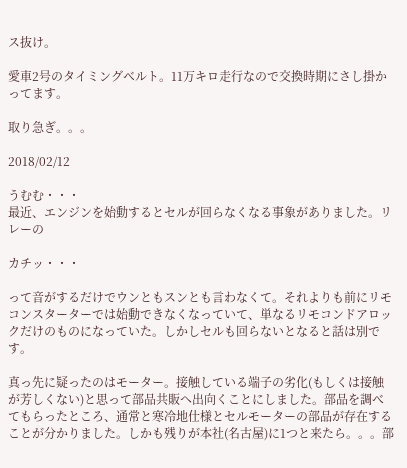ス抜け。

愛車2号のタイミングベルト。11万キロ走行なので交換時期にさし掛かってます。

取り急ぎ。。。

2018/02/12

うむむ・・・
最近、エンジンを始動するとセルが回らなくなる事象がありました。リレーの

カチッ・・・

って音がするだけでウンともスンとも言わなくて。それよりも前にリモコンスターターでは始動できなくなっていて、単なるリモコンドアロックだけのものになっていた。しかしセルも回らないとなると話は別です。

真っ先に疑ったのはモーター。接触している端子の劣化(もしくは接触が芳しくない)と思って部品共販へ出向くことにしました。部品を調べてもらったところ、通常と寒冷地仕様とセルモーターの部品が存在することが分かりました。しかも残りが本社(名古屋)に1つと来たら。。。部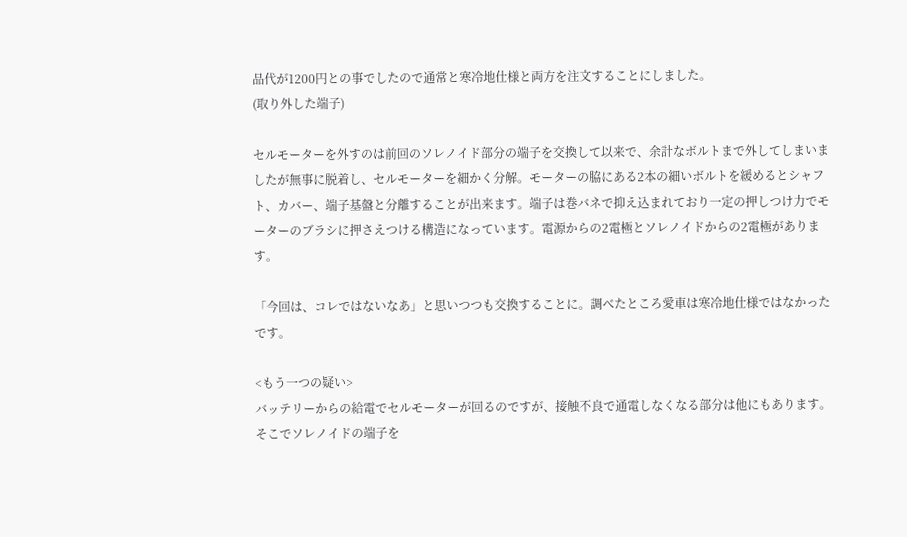品代が1200円との事でしたので通常と寒冷地仕様と両方を注文することにしました。
(取り外した端子)

セルモーターを外すのは前回のソレノイド部分の端子を交換して以来で、余計なボルトまで外してしまいましたが無事に脱着し、セルモーターを細かく分解。モーターの脇にある2本の細いボルトを緩めるとシャフト、カバー、端子基盤と分離することが出来ます。端子は巻バネで抑え込まれており一定の押しつけ力でモーターのブラシに押さえつける構造になっています。電源からの2電極とソレノイドからの2電極があります。

「今回は、コレではないなあ」と思いつつも交換することに。調べたところ愛車は寒冷地仕様ではなかったです。

<もう一つの疑い>
バッテリーからの給電でセルモーターが回るのですが、接触不良で通電しなくなる部分は他にもあります。そこでソレノイドの端子を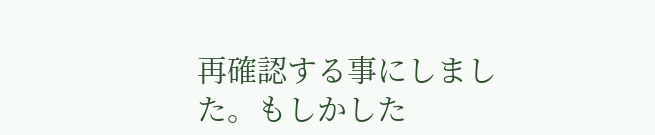再確認する事にしました。もしかした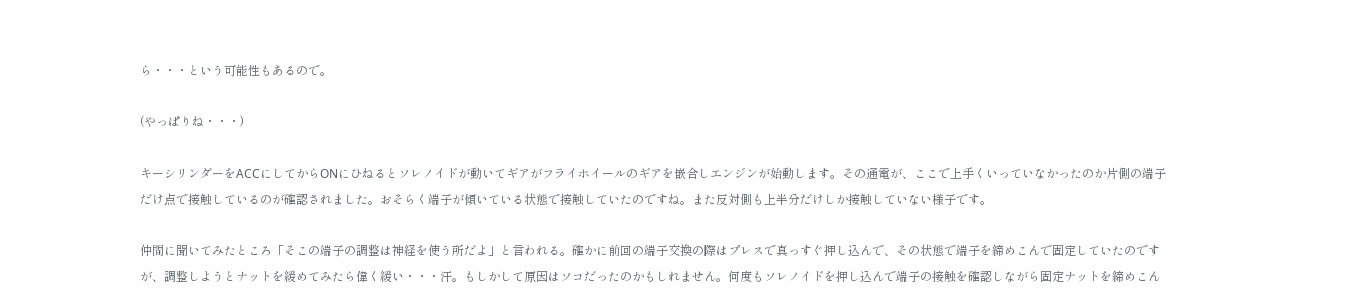ら・・・という可能性もあるので。

(やっぱりね・・・)

キーシリンダーをACCにしてからONにひねるとソレノイドが動いてギアがフライホイールのギアを嵌合しエンジンが始動します。その通電が、ここで上手くいっていなかったのか片側の端子だけ点で接触しているのが確認されました。おそらく端子が傾いている状態で接触していたのですね。また反対側も上半分だけしか接触していない様子です。

仲間に聞いてみたところ「そこの端子の調整は神経を使う所だよ」と言われる。確かに前回の端子交換の際はプレスで真っすぐ押し込んで、その状態で端子を締めこんで固定していたのですが、調整しようとナットを緩めてみたら偉く緩い・・・汗。もしかして原因はソコだったのかもしれません。何度もソレノイドを押し込んで端子の接触を確認しながら固定ナットを締めこん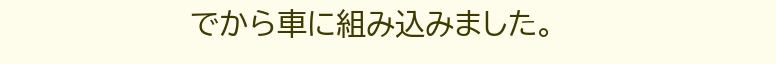でから車に組み込みました。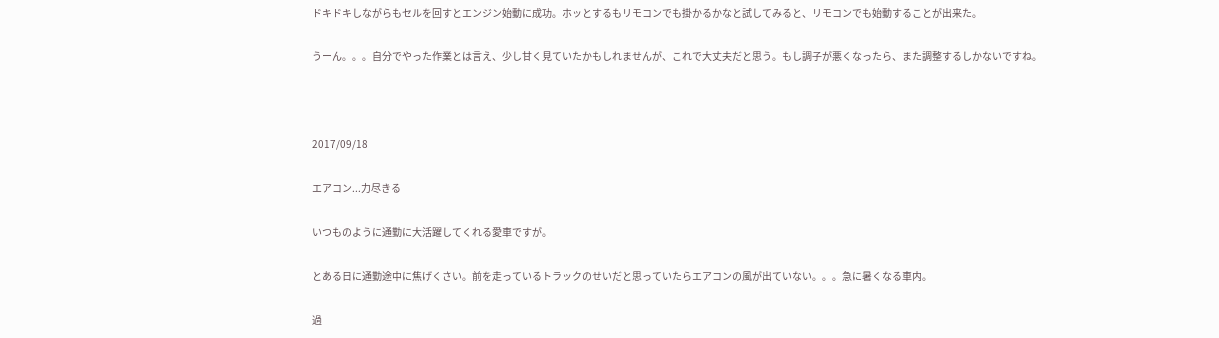ドキドキしながらもセルを回すとエンジン始動に成功。ホッとするもリモコンでも掛かるかなと試してみると、リモコンでも始動することが出来た。

うーん。。。自分でやった作業とは言え、少し甘く見ていたかもしれませんが、これで大丈夫だと思う。もし調子が悪くなったら、また調整するしかないですね。



2017/09/18

エアコン...力尽きる

いつものように通勤に大活躍してくれる愛車ですが。

とある日に通勤途中に焦げくさい。前を走っているトラックのせいだと思っていたらエアコンの風が出ていない。。。急に暑くなる車内。

過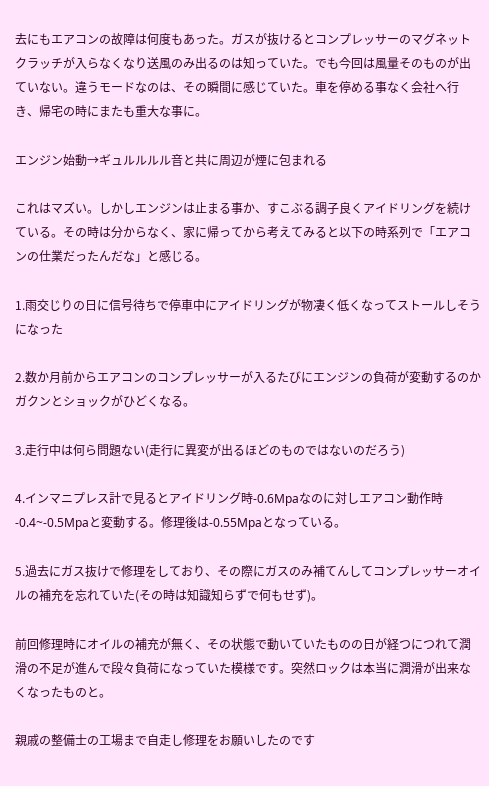去にもエアコンの故障は何度もあった。ガスが抜けるとコンプレッサーのマグネットクラッチが入らなくなり送風のみ出るのは知っていた。でも今回は風量そのものが出ていない。違うモードなのは、その瞬間に感じていた。車を停める事なく会社へ行き、帰宅の時にまたも重大な事に。

エンジン始動→ギュルルルル音と共に周辺が煙に包まれる

これはマズい。しかしエンジンは止まる事か、すこぶる調子良くアイドリングを続けている。その時は分からなく、家に帰ってから考えてみると以下の時系列で「エアコンの仕業だったんだな」と感じる。

1.雨交じりの日に信号待ちで停車中にアイドリングが物凄く低くなってストールしそうになった

2.数か月前からエアコンのコンプレッサーが入るたびにエンジンの負荷が変動するのかガクンとショックがひどくなる。

3.走行中は何ら問題ない(走行に異変が出るほどのものではないのだろう)

4.インマニプレス計で見るとアイドリング時-0.6Mpaなのに対しエアコン動作時-0.4~-0.5Mpaと変動する。修理後は-0.55Mpaとなっている。

5.過去にガス抜けで修理をしており、その際にガスのみ補てんしてコンプレッサーオイルの補充を忘れていた(その時は知識知らずで何もせず)。

前回修理時にオイルの補充が無く、その状態で動いていたものの日が経つにつれて潤滑の不足が進んで段々負荷になっていた模様です。突然ロックは本当に潤滑が出来なくなったものと。

親戚の整備士の工場まで自走し修理をお願いしたのです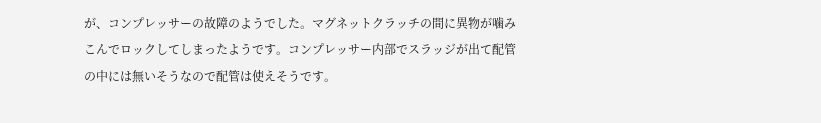が、コンプレッサーの故障のようでした。マグネットクラッチの間に異物が噛みこんでロックしてしまったようです。コンプレッサー内部でスラッジが出て配管の中には無いそうなので配管は使えそうです。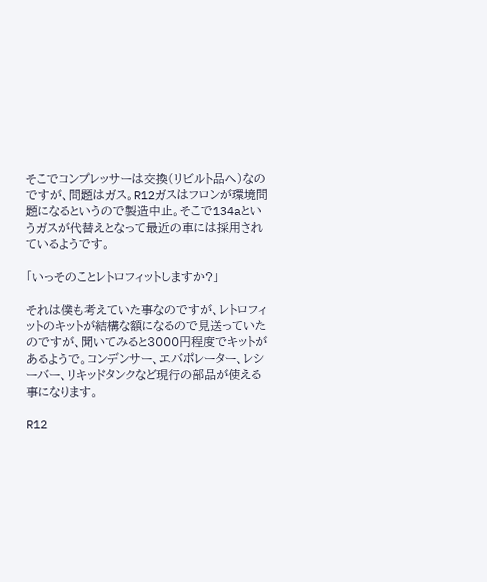そこでコンプレッサーは交換(リビルト品へ)なのですが、問題はガス。R12ガスはフロンが環境問題になるというので製造中止。そこで134aというガスが代替えとなって最近の車には採用されているようです。

「いっそのことレトロフィットしますか?」

それは僕も考えていた事なのですが、レトロフィットのキットが結構な額になるので見送っていたのですが、聞いてみると3000円程度でキットがあるようで。コンデンサー、エバポレーター、レシーバー、リキッドタンクなど現行の部品が使える事になります。

R12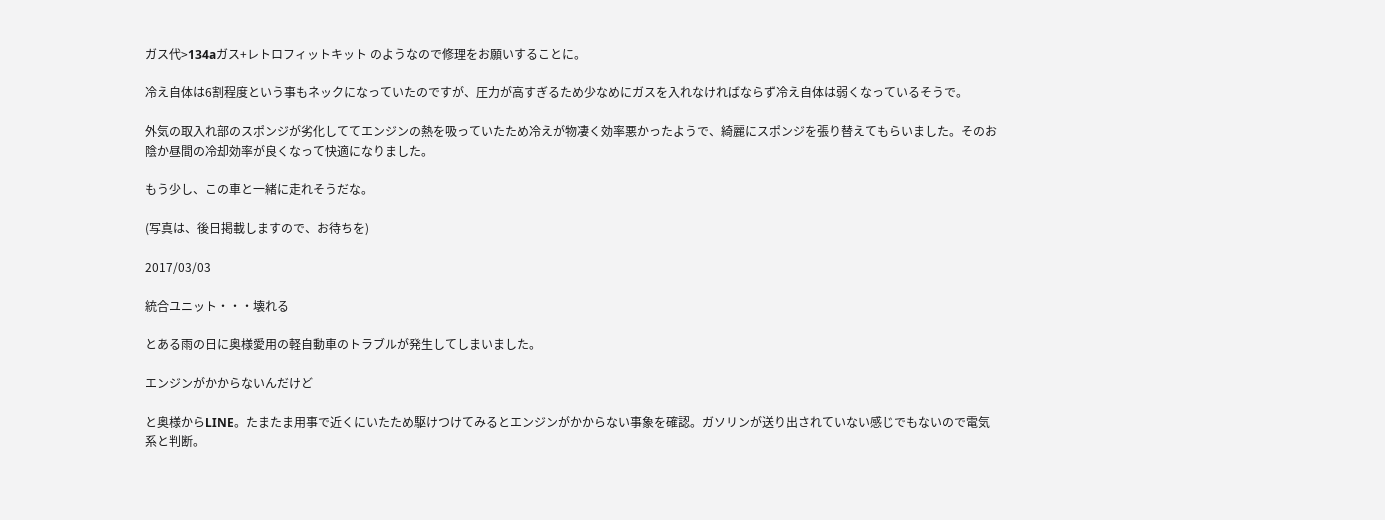ガス代>134aガス+レトロフィットキット のようなので修理をお願いすることに。

冷え自体は6割程度という事もネックになっていたのですが、圧力が高すぎるため少なめにガスを入れなければならず冷え自体は弱くなっているそうで。

外気の取入れ部のスポンジが劣化しててエンジンの熱を吸っていたため冷えが物凄く効率悪かったようで、綺麗にスポンジを張り替えてもらいました。そのお陰か昼間の冷却効率が良くなって快適になりました。

もう少し、この車と一緒に走れそうだな。

(写真は、後日掲載しますので、お待ちを)

2017/03/03

統合ユニット・・・壊れる

とある雨の日に奥様愛用の軽自動車のトラブルが発生してしまいました。

エンジンがかからないんだけど

と奥様からLINE。たまたま用事で近くにいたため駆けつけてみるとエンジンがかからない事象を確認。ガソリンが送り出されていない感じでもないので電気系と判断。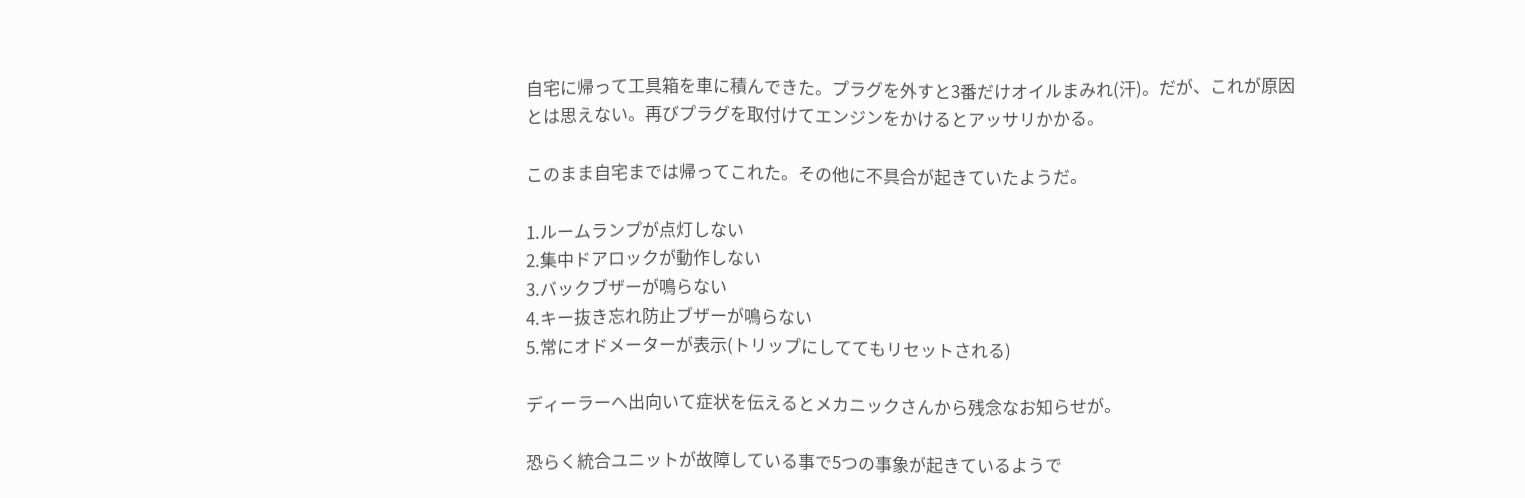自宅に帰って工具箱を車に積んできた。プラグを外すと3番だけオイルまみれ(汗)。だが、これが原因とは思えない。再びプラグを取付けてエンジンをかけるとアッサリかかる。

このまま自宅までは帰ってこれた。その他に不具合が起きていたようだ。

1.ルームランプが点灯しない
2.集中ドアロックが動作しない
3.バックブザーが鳴らない
4.キー抜き忘れ防止ブザーが鳴らない
5.常にオドメーターが表示(トリップにしててもリセットされる)

ディーラーへ出向いて症状を伝えるとメカニックさんから残念なお知らせが。

恐らく統合ユニットが故障している事で5つの事象が起きているようで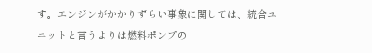す。エンジンがかかりずらい事象に関しては、統合ユニットと言うよりは燃料ポンプの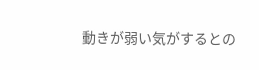動きが弱い気がするとの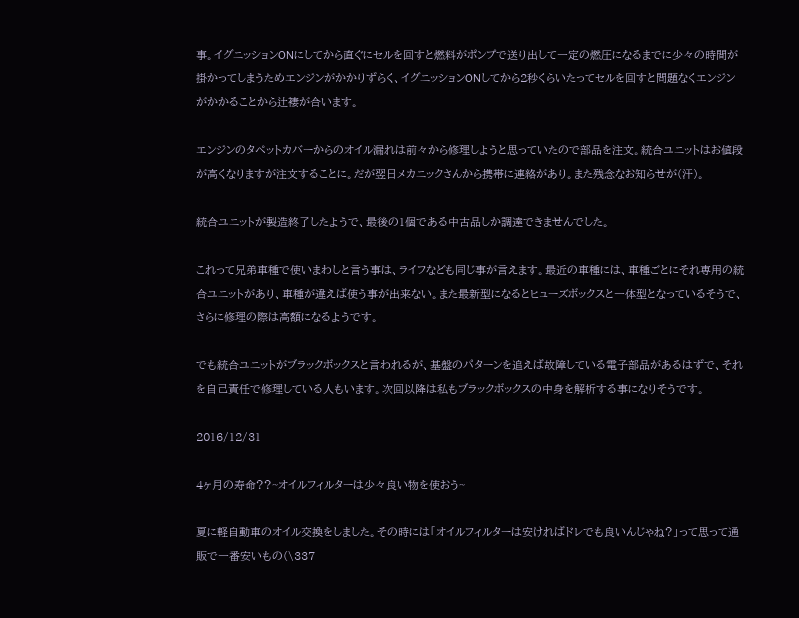事。イグニッションONにしてから直ぐにセルを回すと燃料がポンプで送り出して一定の燃圧になるまでに少々の時間が掛かってしまうためエンジンがかかりずらく、イグニッションONしてから2秒くらいたってセルを回すと問題なくエンジンがかかることから辻褄が合います。

エンジンのタペットカバーからのオイル漏れは前々から修理しようと思っていたので部品を注文。統合ユニットはお値段が高くなりますが注文することに。だが翌日メカニックさんから携帯に連絡があり。また残念なお知らせが(汗)。

統合ユニットが製造終了したようで、最後の1個である中古品しか調達できませんでした。

これって兄弟車種で使いまわしと言う事は、ライフなども同じ事が言えます。最近の車種には、車種ごとにそれ専用の統合ユニットがあり、車種が違えば使う事が出来ない。また最新型になるとヒューズボックスと一体型となっているそうで、さらに修理の際は高額になるようです。

でも統合ユニットがブラックボックスと言われるが、基盤のパターンを追えば故障している電子部品があるはずで、それを自己責任で修理している人もいます。次回以降は私もブラックボックスの中身を解析する事になりそうです。

2016/12/31

4ヶ月の寿命??~オイルフィルターは少々良い物を使おう~

夏に軽自動車のオイル交換をしました。その時には「オイルフィルターは安ければドレでも良いんじゃね?」って思って通販で一番安いもの(\337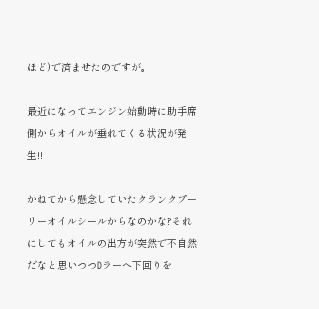ほど)で済ませたのですが。

最近になってエンジン始動時に助手席側からオイルが垂れてくる状況が発生!!

かねてから懸念していたクランクプーリーオイルシールからなのかな?それにしてもオイルの出方が突然で不自然だなと思いつつDラーへ下回りを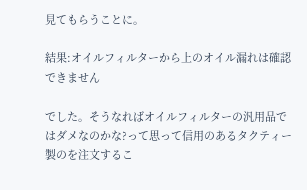見てもらうことに。

結果:オイルフィルターから上のオイル漏れは確認できません

でした。そうなればオイルフィルターの汎用品ではダメなのかな?って思って信用のあるタクティー製のを注文するこ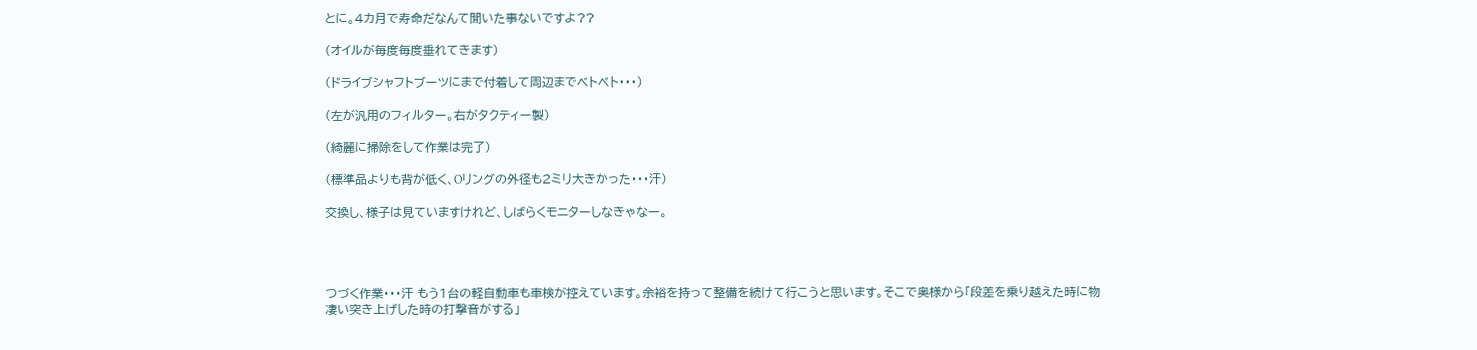とに。4カ月で寿命だなんて聞いた事ないですよ??

(オイルが毎度毎度垂れてきます)

(ドライブシャフトブーツにまで付着して周辺までベトベト・・・)

(左が汎用のフィルター。右がタクティー製)

(綺麗に掃除をして作業は完了)

(標準品よりも背が低く、Oリングの外径も2ミリ大きかった・・・汗)

交換し、様子は見ていますけれど、しばらくモニターしなきゃなー。




つづく作業・・・汗 もう1台の軽自動車も車検が控えています。余裕を持って整備を続けて行こうと思います。そこで奥様から「段差を乗り越えた時に物凄い突き上げした時の打撃音がする」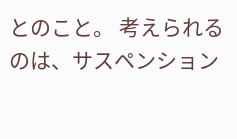とのこと。 考えられるのは、サスペンション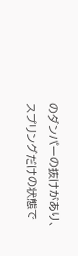のダンパーの抜けがあり、スプリングだけの状態で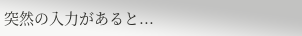突然の入力があると...